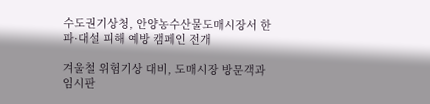수도권기상청, 안양농수산물도매시장서 한파·대설 피해 예방 캠페인 전개

겨울철 위험기상 대비, 도매시장 방문객과 임시판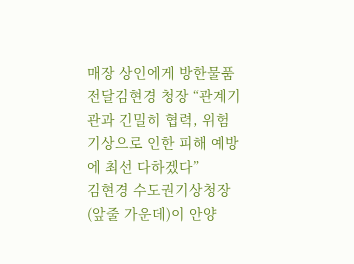매장 상인에게 방한물품 전달김현경 청장 “관계기관과 긴밀히 협력, 위험기상으로 인한 피해 예방에 최선 다하겠다”
김현경 수도권기상청장(앞줄 가운데)이 안양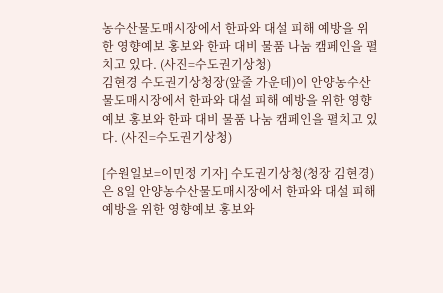농수산물도매시장에서 한파와 대설 피해 예방을 위한 영향예보 홍보와 한파 대비 물품 나눔 캠페인을 펼치고 있다. (사진=수도권기상청)
김현경 수도권기상청장(앞줄 가운데)이 안양농수산물도매시장에서 한파와 대설 피해 예방을 위한 영향예보 홍보와 한파 대비 물품 나눔 캠페인을 펼치고 있다. (사진=수도권기상청)

[수원일보=이민정 기자] 수도권기상청(청장 김현경)은 8일 안양농수산물도매시장에서 한파와 대설 피해 예방을 위한 영향예보 홍보와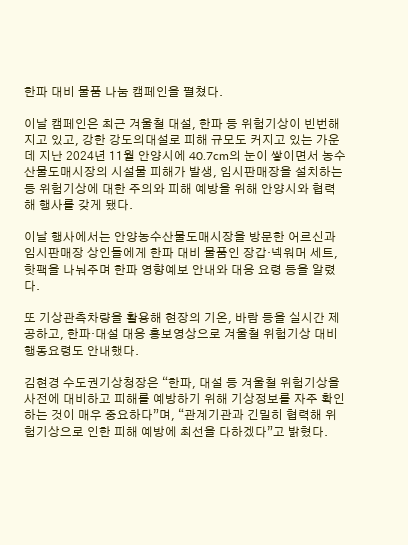한파 대비 물품 나눔 캠페인을 펼쳤다.

이날 캠페인은 최근 겨울철 대설, 한파 등 위험기상이 빈번해지고 있고, 강한 강도의대설로 피해 규모도 커지고 있는 가운데 지난 2024년 11월 안양시에 40.7cm의 눈이 쌓이면서 농수산물도매시장의 시설물 피해가 발생, 임시판매장을 설치하는등 위험기상에 대한 주의와 피해 예방을 위해 안양시와 협력해 행사를 갖게 됐다.

이날 행사에서는 안양농수산물도매시장을 방문한 어르신과 임시판매장 상인들에게 한파 대비 물품인 장갑·넥워머 세트, 핫팩을 나눠주며 한파 영향예보 안내와 대응 요령 등을 알렸다.

또 기상관측차량을 활용해 현장의 기온, 바람 등을 실시간 제공하고, 한파·대설 대응 홍보영상으로 겨울철 위험기상 대비 행동요령도 안내했다.

김현경 수도권기상청장은 “한파, 대설 등 겨울철 위험기상을 사전에 대비하고 피해를 예방하기 위해 기상정보를 자주 확인하는 것이 매우 중요하다”며, “관계기관과 긴밀히 협력해 위험기상으로 인한 피해 예방에 최선을 다하겠다”고 밝혔다.